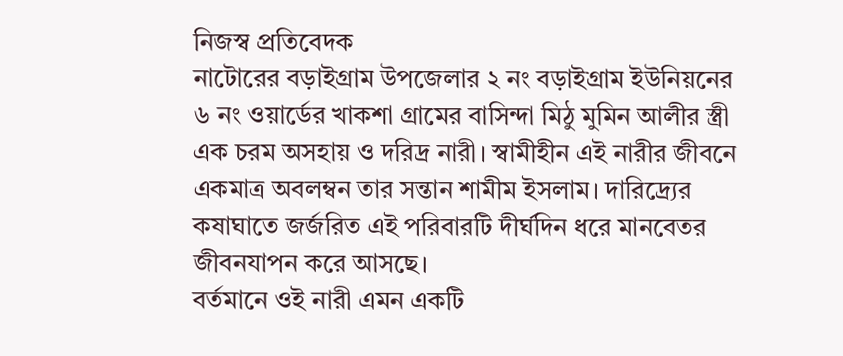নিজস্ব প্রতিবেদক
নাটোরের বড়াইগ্রাম উপজেলার ২ নং বড়াইগ্রাম ইউনিয়নের ৬ নং ওয়ার্ডের খাকশা গ্রামের বাসিন্দা মিঠু মুমিন আলীর স্ত্রী এক চরম অসহায় ও দরিদ্র নারী। স্বামীহীন এই নারীর জীবনে একমাত্র অবলম্বন তার সন্তান শামীম ইসলাম। দারিদ্র্যের কষাঘাতে জর্জরিত এই পরিবারটি দীর্ঘদিন ধরে মানবেতর জীবনযাপন করে আসছে।
বর্তমানে ওই নারী এমন একটি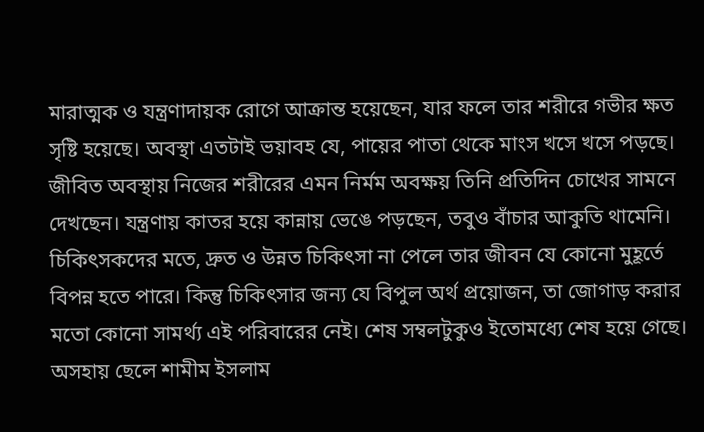মারাত্মক ও যন্ত্রণাদায়ক রোগে আক্রান্ত হয়েছেন, যার ফলে তার শরীরে গভীর ক্ষত সৃষ্টি হয়েছে। অবস্থা এতটাই ভয়াবহ যে, পায়ের পাতা থেকে মাংস খসে খসে পড়ছে। জীবিত অবস্থায় নিজের শরীরের এমন নির্মম অবক্ষয় তিনি প্রতিদিন চোখের সামনে দেখছেন। যন্ত্রণায় কাতর হয়ে কান্নায় ভেঙে পড়ছেন, তবুও বাঁচার আকুতি থামেনি।
চিকিৎসকদের মতে, দ্রুত ও উন্নত চিকিৎসা না পেলে তার জীবন যে কোনো মুহূর্তে বিপন্ন হতে পারে। কিন্তু চিকিৎসার জন্য যে বিপুল অর্থ প্রয়োজন, তা জোগাড় করার মতো কোনো সামর্থ্য এই পরিবারের নেই। শেষ সম্বলটুকুও ইতোমধ্যে শেষ হয়ে গেছে।
অসহায় ছেলে শামীম ইসলাম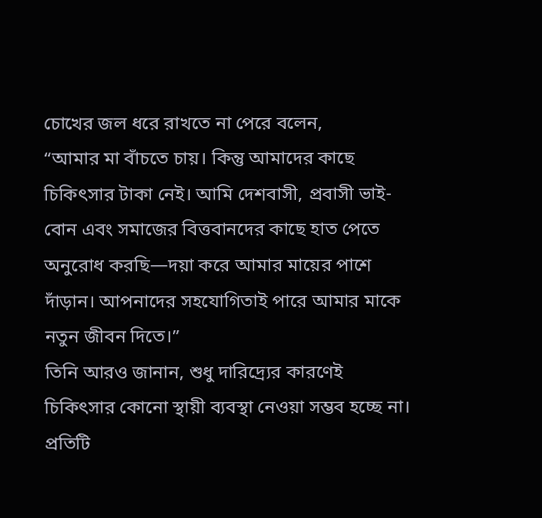চোখের জল ধরে রাখতে না পেরে বলেন,
“আমার মা বাঁচতে চায়। কিন্তু আমাদের কাছে চিকিৎসার টাকা নেই। আমি দেশবাসী, প্রবাসী ভাই-বোন এবং সমাজের বিত্তবানদের কাছে হাত পেতে অনুরোধ করছি—দয়া করে আমার মায়ের পাশে দাঁড়ান। আপনাদের সহযোগিতাই পারে আমার মাকে নতুন জীবন দিতে।”
তিনি আরও জানান, শুধু দারিদ্র্যের কারণেই চিকিৎসার কোনো স্থায়ী ব্যবস্থা নেওয়া সম্ভব হচ্ছে না। প্রতিটি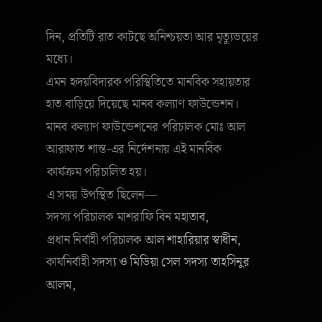দিন, প্রতিটি রাত কাটছে অনিশ্চয়তা আর মৃত্যুভয়ের মধ্যে।
এমন হৃদয়বিদারক পরিস্থিতিতে মানবিক সহায়তার হাত বাড়িয়ে দিয়েছে মানব কল্যাণ ফাউন্ডেশন।
মানব কল্যাণ ফাউন্ডেশনের পরিচালক মোঃ আল আরাফাত শান্ত-এর নির্দেশনায় এই মানবিক কার্যক্রম পরিচালিত হয়।
এ সময় উপস্থিত ছিলেন—
সদস্য পরিচালক মাশরাফি বিন মহাতাব,
প্রধান নির্বাহী পরিচালক আল শাহারিয়ার স্বাধীন,
কার্যনির্বাহী সদস্য ও মিডিয়া সেল সদস্য তাহসিনুর আলম,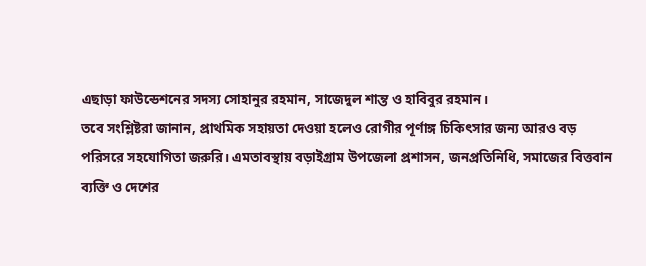এছাড়া ফাউন্ডেশনের সদস্য সোহানুর রহমান, সাজেদুল শান্ত ও হাবিবুর রহমান।
তবে সংশ্লিষ্টরা জানান, প্রাথমিক সহায়তা দেওয়া হলেও রোগীর পূর্ণাঙ্গ চিকিৎসার জন্য আরও বড় পরিসরে সহযোগিতা জরুরি। এমতাবস্থায় বড়াইগ্রাম উপজেলা প্রশাসন, জনপ্রতিনিধি, সমাজের বিত্তবান ব্যক্তি ও দেশের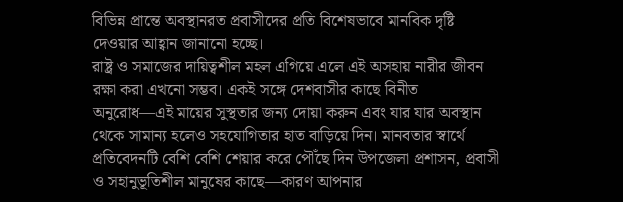বিভিন্ন প্রান্তে অবস্থানরত প্রবাসীদের প্রতি বিশেষভাবে মানবিক দৃষ্টি দেওয়ার আহ্বান জানানো হচ্ছে।
রাষ্ট্র ও সমাজের দায়িত্বশীল মহল এগিয়ে এলে এই অসহায় নারীর জীবন রক্ষা করা এখনো সম্ভব। একই সঙ্গে দেশবাসীর কাছে বিনীত অনুরোধ—এই মায়ের সুস্থতার জন্য দোয়া করুন এবং যার যার অবস্থান থেকে সামান্য হলেও সহযোগিতার হাত বাড়িয়ে দিন। মানবতার স্বার্থে প্রতিবেদনটি বেশি বেশি শেয়ার করে পৌঁছে দিন উপজেলা প্রশাসন, প্রবাসী ও সহানুভূতিশীল মানুষের কাছে—কারণ আপনার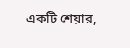একটি শেয়ার,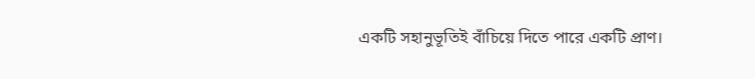একটি সহানুভূতিই বাঁচিয়ে দিতে পারে একটি প্রাণ।